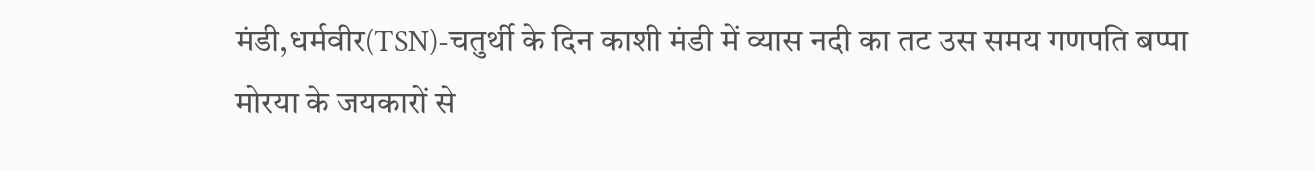मंडी,धर्मवीर(TSN)-चतुर्थी के दिन काशी मंडी में व्यास नदी का तट उस समय गणपति बप्पा मोरया के जयकारों से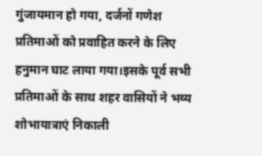गुंजायमान हो गया, दर्जनों गणेश प्रतिमाओं को प्रवाहित करने के लिए हनुमान घाट लाया गया।इसके पूर्व सभी प्रतिमाओं के साथ शहर वासियों ने भव्य शोभायात्राएं निकाली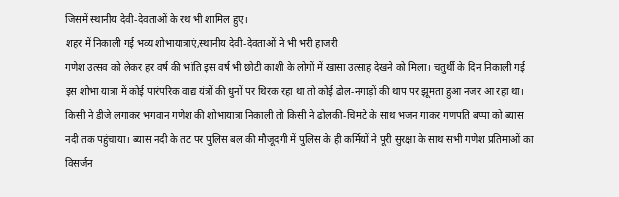जिसमें स्थानीय देवी-देवताओं के रथ भी शामिल हुए।
शहर में निकाली गई भव्य शोभायात्राएं,स्थानीय देवी-देवताओं ने भी भरी हाजरी
गणेश उत्सव को लेकर हर वर्ष की भांति इस वर्ष भी छोटी काशी के लोगों में खासा उत्साह देखने को मिला। चतुर्थी के दिन निकाली गई इस शोभा यात्रा में कोई पारंपरिक वाद्य यंत्रों की धुनों पर थिरक रहा था तो कोई ढोल-नगाड़ों की थाप पर झूमता हुआ नजर आ रहा था। किसी ने डीजे लगाकर भगवान गणेश की शोभायात्रा निकाली तो किसी ने ढोलकी-चिमटे के साथ भजन गाकर गणपति बप्पा को ब्यास नदी तक पहुंचाया। ब्यास नदी के तट पर पुलिस बल की मौजूदगी में पुलिस के ही कर्मियों ने पूरी सुरक्षा के साथ सभी गणेश प्रतिमाओं का विसर्जन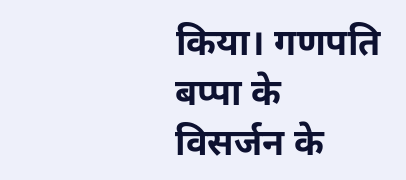किया। गणपति बप्पा के विसर्जन के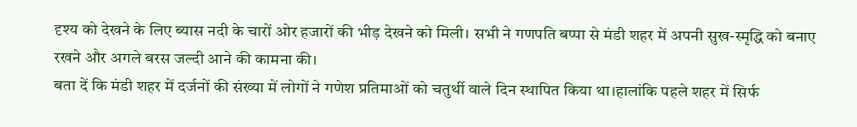दृश्य को देखने के लिए ब्यास नदी के चारों ओर हजारों की भीड़ देखने को मिली। सभी ने गणपति बप्पा से मंडी शहर में अपनी सुख-स्मृद्धि को बनाए रखने और अगले बरस जल्दी आने की कामना की।
बता दें कि मंडी शहर में दर्जनों की संख्या में लोगों ने गणेश प्रतिमाओं को चतुर्थी वाले दिन स्थापित किया था।हालांकि पहले शहर में सिर्फ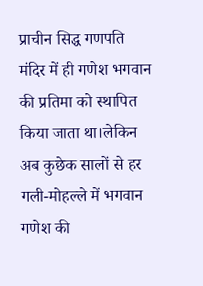प्राचीन सिद्ध गणपति मंदिर में ही गणेश भगवान की प्रतिमा को स्थापित किया जाता था।लेकिन अब कुछेक सालों से हर गली-मोहल्ले में भगवान गणेश की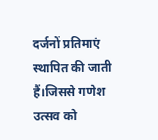दर्जनों प्रतिमाएं स्थापित की जाती हैं।जिससे गणेश उत्सव को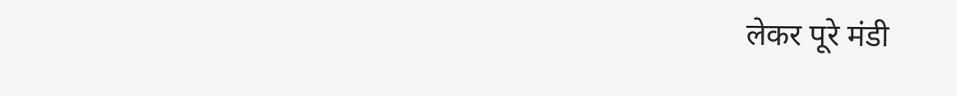लेकर पूरे मंडी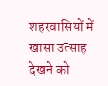शहरवासियों में खासा उत्साह देखने को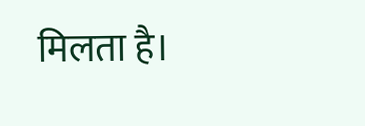मिलता है।